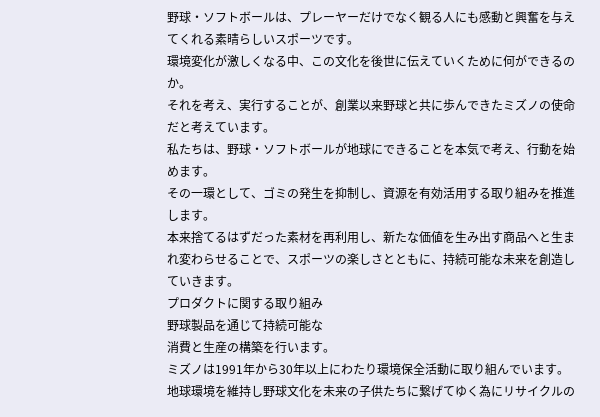野球・ソフトボールは、プレーヤーだけでなく観る人にも感動と興奮を与えてくれる素晴らしいスポーツです。
環境変化が激しくなる中、この文化を後世に伝えていくために何ができるのか。
それを考え、実行することが、創業以来野球と共に歩んできたミズノの使命だと考えています。
私たちは、野球・ソフトボールが地球にできることを本気で考え、行動を始めます。
その一環として、ゴミの発生を抑制し、資源を有効活用する取り組みを推進します。
本来捨てるはずだった素材を再利用し、新たな価値を生み出す商品へと生まれ変わらせることで、スポーツの楽しさとともに、持続可能な未来を創造していきます。
プロダクトに関する取り組み
野球製品を通じて持続可能な
消費と生産の構築を行います。
ミズノは1991年から30年以上にわたり環境保全活動に取り組んでいます。
地球環境を維持し野球文化を未来の子供たちに繋げてゆく為にリサイクルの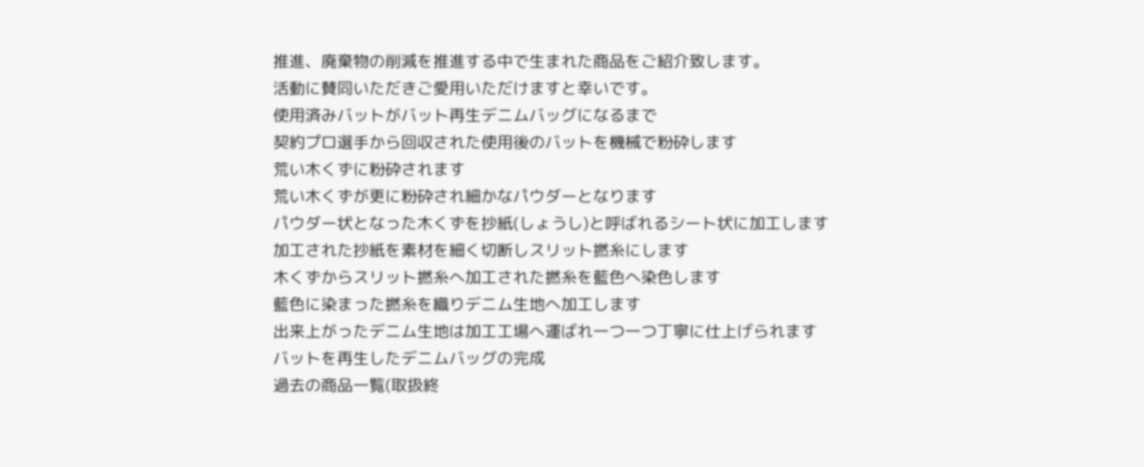推進、廃棄物の削減を推進する中で生まれた商品をご紹介致します。
活動に賛同いただきご愛用いただけますと幸いです。
使用済みバットがバット再生デニムバッグになるまで
契約プロ選手から回収された使用後のバットを機械で粉砕します
荒い木くずに粉砕されます
荒い木くずが更に粉砕され細かなパウダーとなります
パウダー状となった木くずを抄紙(しょうし)と呼ばれるシート状に加工します
加工された抄紙を素材を細く切断しスリット撚糸にします
木くずからスリット撚糸へ加工された撚糸を藍色へ染色します
藍色に染まった撚糸を織りデニム生地へ加工します
出来上がったデニム生地は加工工場へ運ばれ一つ一つ丁寧に仕上げられます
バットを再生したデニムバッグの完成
過去の商品一覧(取扱終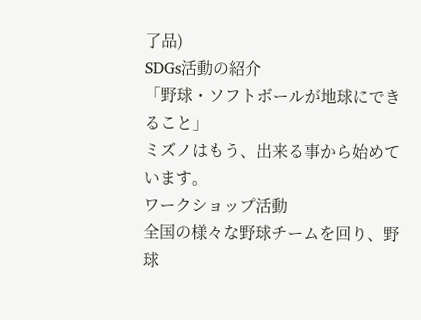了品)
SDGs活動の紹介
「野球・ソフトボールが地球にできること」
ミズノはもう、出来る事から始めています。
ワークショップ活動
全国の様々な野球チームを回り、野球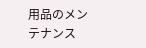用品のメンテナンス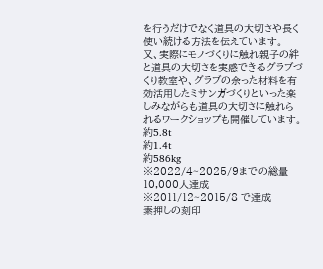を行うだけでなく道具の大切さや長く使い続ける方法を伝えています。
又、実際にモノづくりに触れ親子の絆と道具の大切さを実感できるグラブづくり教室や、グラブの余った材料を有効活用したミサンガづくりといった楽しみながらも道具の大切さに触れられるワークショップも開催しています。
約5.8t
約1.4t
約586kg
※2022/4~2025/9までの総量
10,000人達成
※2011/12~2015/8 で達成
素押しの刻印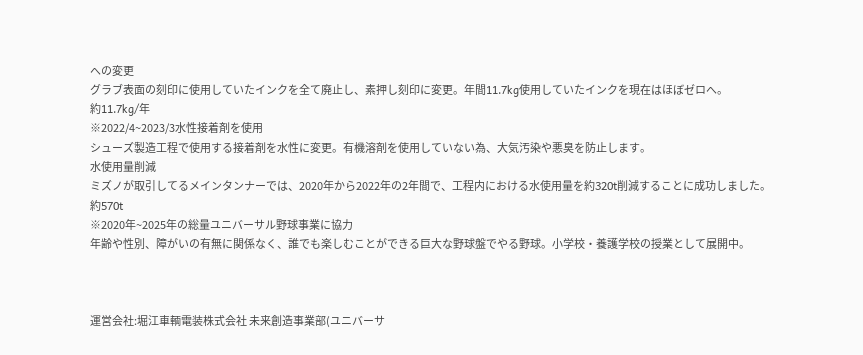への変更
グラブ表面の刻印に使用していたインクを全て廃止し、素押し刻印に変更。年間11.7kg使用していたインクを現在はほぼゼロへ。
約11.7kg/年
※2022/4~2023/3水性接着剤を使用
シューズ製造工程で使用する接着剤を水性に変更。有機溶剤を使用していない為、大気汚染や悪臭を防止します。
水使用量削減
ミズノが取引してるメインタンナーでは、2020年から2022年の2年間で、工程内における水使用量を約320t削減することに成功しました。
約570t
※2020年~2025年の総量ユニバーサル野球事業に協力
年齢や性別、障がいの有無に関係なく、誰でも楽しむことができる巨大な野球盤でやる野球。小学校・養護学校の授業として展開中。



運営会社:堀江車輌電装株式会社 未来創造事業部(ユニバーサ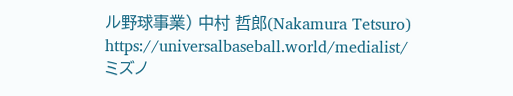ル野球事業) 中村 哲郎(Nakamura Tetsuro) https://universalbaseball.world/medialist/
ミズノ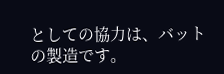としての協力は、バットの製造です。